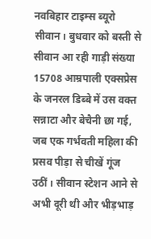नवबिहार टाइम्स ब्यूरो
सीवान। बुधवार को बस्ती से सीवान आ रही गाड़ी संख्या 15708 आम्रपाली एक्सप्रेस के जनरल डिब्बे में उस वक्त सन्नाटा और बेचैनी छा गई, जब एक गर्भवती महिला की प्रसव पीड़ा से चीखें गूंज उठीं। सीवान स्टेशन आने से अभी दूरी थी और भीड़भाड़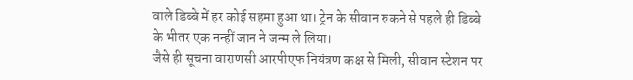वाले डिब्बे में हर कोई सहमा हुआ था। ट्रेन के सीवान रुकने से पहले ही डिब्बे के भीतर एक नन्हीं जान ने जन्म ले लिया।
जैसे ही सूचना वाराणसी आरपीएफ नियंत्रण कक्ष से मिली, सीवान स्टेशन पर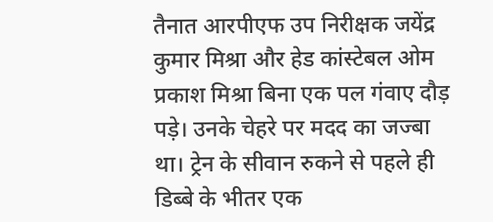तैनात आरपीएफ उप निरीक्षक जयेंद्र कुमार मिश्रा और हेड कांस्टेबल ओम प्रकाश मिश्रा बिना एक पल गंवाए दौड़ पड़े। उनके चेहरे पर मदद का जज्बा था। ट्रेन के सीवान रुकने से पहले ही डिब्बे के भीतर एक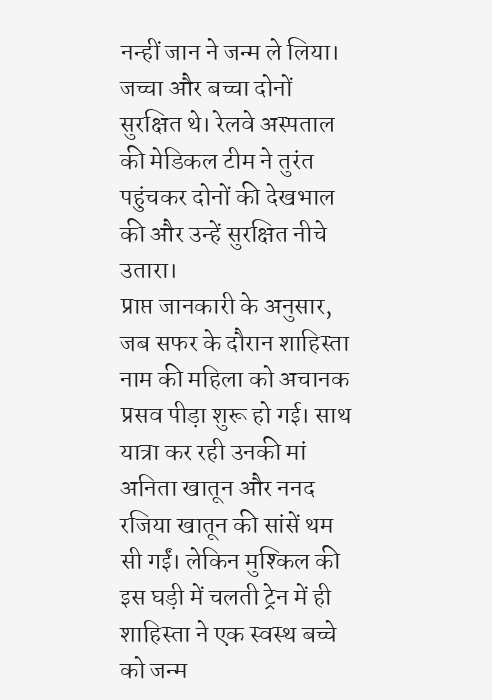नन्हीं जान ने जन्म ले लिया। जच्चा और बच्चा दोनों सुरक्षित थे। रेलवे अस्पताल की मेडिकल टीम ने तुरंत पहुंचकर दोनों की देखभाल की और उन्हें सुरक्षित नीचे उतारा।
प्राप्त जानकारी के अनुसार, जब सफर के दौरान शाहिस्ता नाम की महिला को अचानक प्रसव पीड़ा शुरू हो गई। साथ यात्रा कर रही उनकी मां अनिता खातून और ननद रजिया खातून की सांसें थम सी गईं। लेकिन मुश्किल की इस घड़ी में चलती ट्रेन में ही शाहिस्ता ने एक स्वस्थ बच्चे को जन्म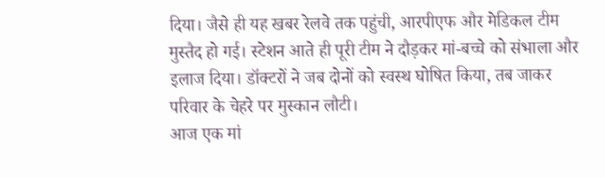दिया। जैसे ही यह खबर रेलवे तक पहुंची, आरपीएफ और मेडिकल टीम मुस्तैद हो गई। स्टेशन आते ही पूरी टीम ने दौड़कर मां-बच्चे को संभाला और इलाज दिया। डॉक्टरों ने जब दोनों को स्वस्थ घोषित किया, तब जाकर परिवार के चेहरे पर मुस्कान लौटी।
आज एक मां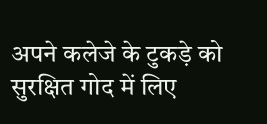अपने कलेजे के टुकड़े को सुरक्षित गोद में लिए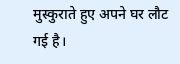मुस्कुराते हुए अपने घर लौट गई है।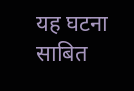यह घटना साबित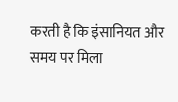करती है कि इंसानियत और समय पर मिला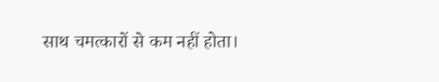साथ चमत्कारों से कम नहीं होता।